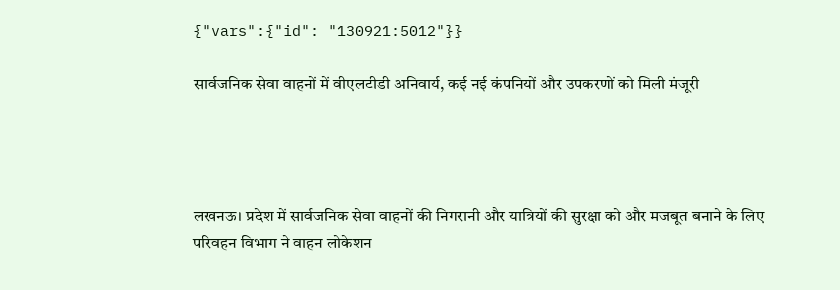{"vars":{"id": "130921:5012"}}

सार्वजनिक सेवा वाहनों में वीएलटीडी अनिवार्य, कई नई कंपनियों और उपकरणों को मिली मंजूरी




लखनऊ। प्रदेश में सार्वजनिक सेवा वाहनों की निगरानी और यात्रियों की सुरक्षा को और मजबूत बनाने के लिए परिवहन विभाग ने वाहन लोकेशन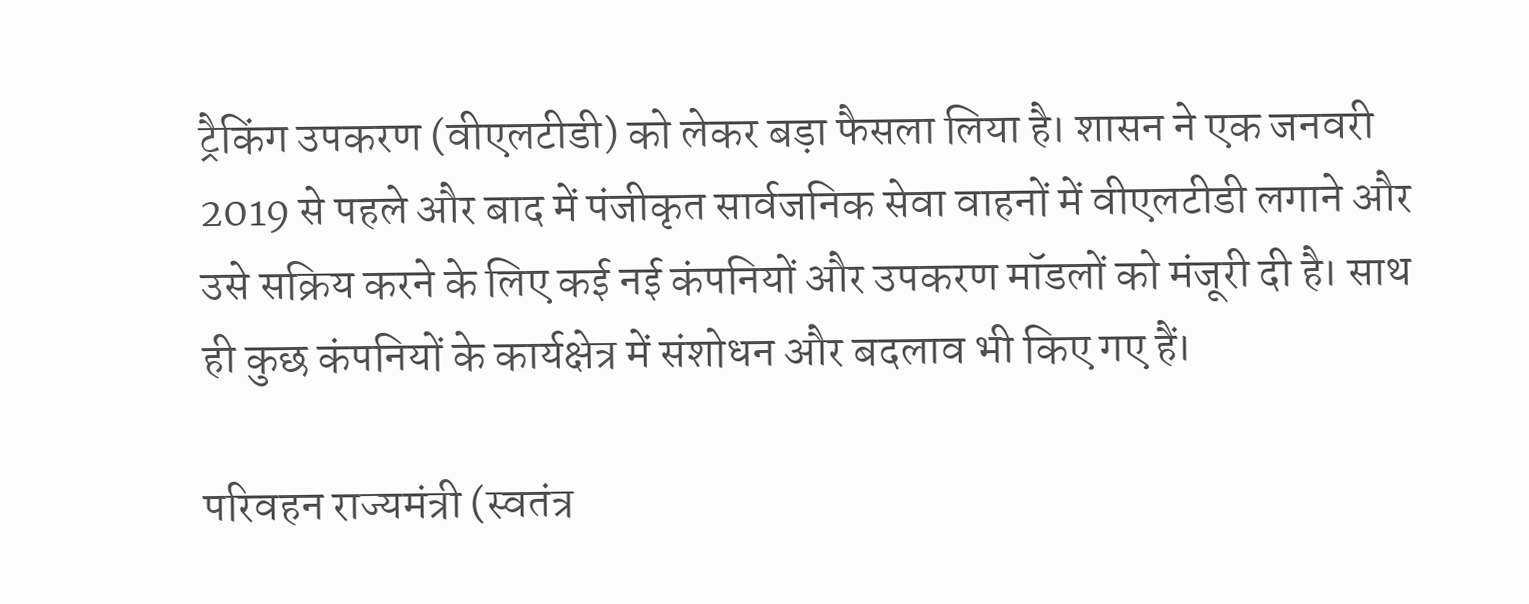ट्रैकिंग उपकरण (वीएलटीडी) को लेकर बड़ा फैसला लिया है। शासन ने एक जनवरी 2019 से पहले और बाद में पंजीकृत सार्वजनिक सेवा वाहनों में वीएलटीडी लगाने और उसे सक्रिय करने के लिए कई नई कंपनियों और उपकरण मॉडलों को मंजूरी दी है। साथ ही कुछ कंपनियों के कार्यक्षेत्र में संशोधन और बदलाव भी किए गए हैं।

परिवहन राज्यमंत्री (स्वतंत्र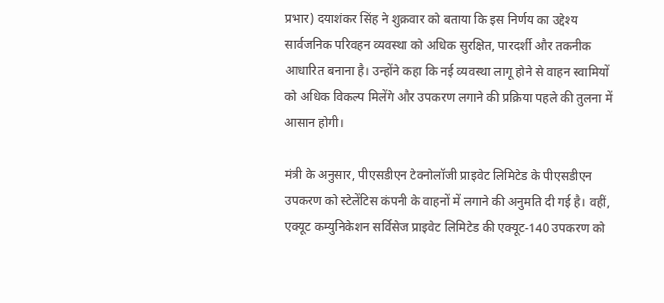प्रभार) दयाशंकर सिंह ने शुक्रवार को बताया कि इस निर्णय का उद्देश्य सार्वजनिक परिवहन व्यवस्था को अधिक सुरक्षित, पारदर्शी और तकनीक आधारित बनाना है। उन्होंने कहा कि नई व्यवस्था लागू होने से वाहन स्वामियों को अधिक विकल्प मिलेंगे और उपकरण लगाने की प्रक्रिया पहले की तुलना में आसान होगी।

मंत्री के अनुसार, पीएसडीएन टेक्नोलॉजी प्राइवेट लिमिटेड के पीएसडीएन उपकरण को स्टेलेंटिस कंपनी के वाहनों में लगाने की अनुमति दी गई है। वहीं, एक्यूट कम्युनिकेशन सर्विसेज प्राइवेट लिमिटेड की एक्यूट-140 उपकरण को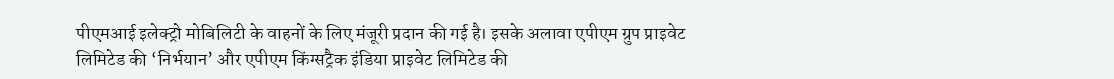पीएमआई इलेक्ट्रो मोबिलिटी के वाहनों के लिए मंजूरी प्रदान की गई है। इसके अलावा एपीएम ग्रुप प्राइवेट लिमिटेड की ‘निर्भयान’ और एपीएम किंग्सट्रैक इंडिया प्राइवेट लिमिटेड की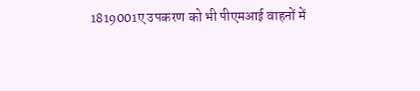1819001ए उपकरण को भी पीएमआई वाहनों में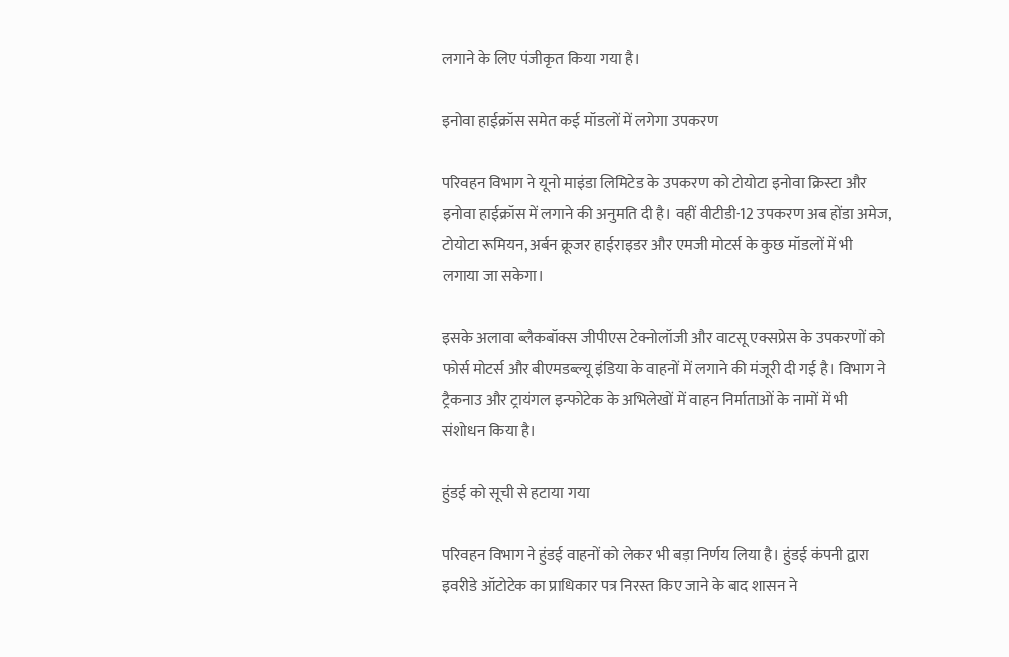लगाने के लिए पंजीकृत किया गया है।

इनोवा हाईक्रॉस समेत कई मॉडलों में लगेगा उपकरण

परिवहन विभाग ने यूनो माइंडा लिमिटेड के उपकरण को टोयोटा इनोवा क्रिस्टा और इनोवा हाईक्रॉस में लगाने की अनुमति दी है। वहीं वीटीडी-12 उपकरण अब होंडा अमेज, टोयोटा रूमियन, अर्बन क्रूजर हाईराइडर और एमजी मोटर्स के कुछ मॉडलों में भी लगाया जा सकेगा।

इसके अलावा ब्लैकबॉक्स जीपीएस टेक्नोलॉजी और वाटसू एक्सप्रेस के उपकरणों को फोर्स मोटर्स और बीएमडब्ल्यू इंडिया के वाहनों में लगाने की मंजूरी दी गई है। विभाग ने ट्रैकनाउ और ट्रायंगल इन्फोटेक के अभिलेखों में वाहन निर्माताओं के नामों में भी संशोधन किया है।

हुंडई को सूची से हटाया गया

परिवहन विभाग ने हुंडई वाहनों को लेकर भी बड़ा निर्णय लिया है। हुंडई कंपनी द्वारा इवरीडे ऑटोटेक का प्राधिकार पत्र निरस्त किए जाने के बाद शासन ने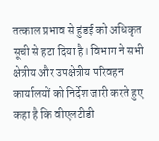तत्काल प्रभाव से हुंडई को अधिकृत सूची से हटा दिया है। विभाग ने सभी क्षेत्रीय और उपक्षेत्रीय परिवहन कार्यालयों को निर्देश जारी करते हुए कहा है कि वीएलटीडी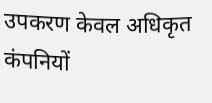उपकरण केवल अधिकृत कंपनियों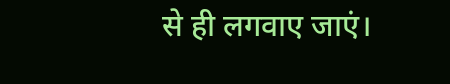से ही लगवाए जाएं।